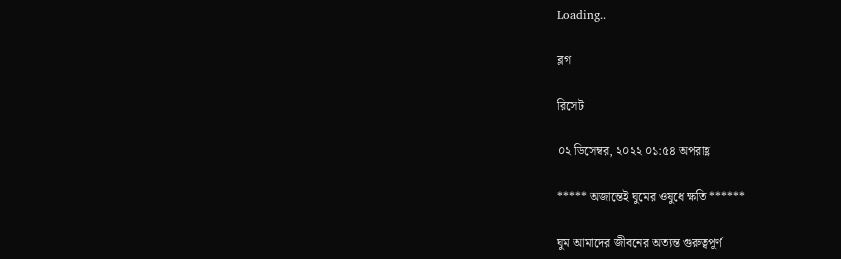Loading..

ব্লগ

রিসেট

০২ ডিসেম্বর, ২০২২ ০১:৫৪ অপরাহ্ণ

***** অজান্তেই ঘুমের ওষুধে ক্ষতি ******

ঘুম আমাদের জীবনের অত্যন্ত গুরুত্বপূর্ণ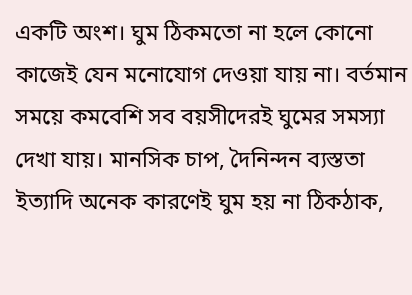একটি অংশ। ঘুম ঠিকমতো না হলে কোনো কাজেই যেন মনোযোগ দেওয়া যায় না। বর্তমান সময়ে কমবেশি সব বয়সীদেরই ঘুমের সমস্যা দেখা যায়। মানসিক চাপ, দৈনিন্দন ব্যস্ততা ইত্যাদি অনেক কারণেই ঘুম হয় না ঠিকঠাক,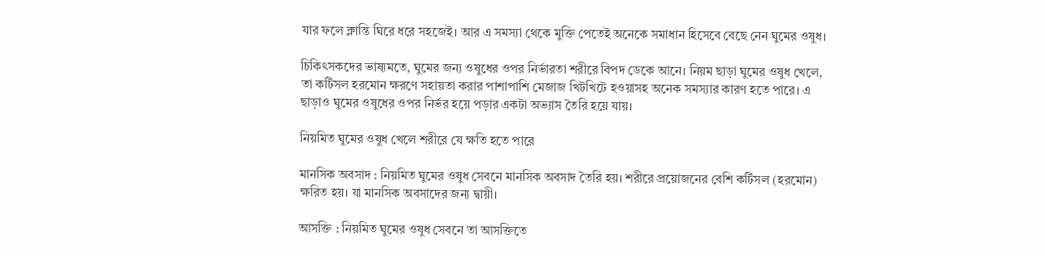যার ফলে ক্লান্তি ঘিরে ধরে সহজেই। আর এ সমস্যা থেকে মুক্তি পেতেই অনেকে সমাধান হিসেবে বেছে নেন ঘুমের ওষুধ।

চিকিৎসকদের ভাষ্যমতে, ঘুমের জন্য ওষুধের ওপর নির্ভারতা শরীরে বিপদ ডেকে আনে। নিয়ম ছাড়া ঘুমের ওষুধ খেলে, তা কর্টিসল হরমোন ক্ষরণে সহায়তা করার পাশাপাশি মেজাজ খিটখিটে হওয়াসহ অনেক সমস্যার কারণ হতে পারে। এ ছাড়াও ঘুমের ওষুধের ওপর নির্ভর হয়ে পড়ার একটা অভ্যাস তৈরি হয়ে যায়।

নিয়মিত ঘুমের ওষুধ খেলে শরীরে যে ক্ষতি হতে পারে

মানসিক অবসাদ : নিয়মিত ঘুমের ওষুধ সেবনে মানসিক অবসাদ তৈরি হয়। শরীরে প্রয়োজনের বেশি কর্টিসল (হরমোন) ক্ষরিত হয়। যা মানসিক অবসাদের জন্য দ্বায়ী।

আসক্তি : নিয়মিত ঘুমের ওষুধ সেবনে তা আসক্তিতে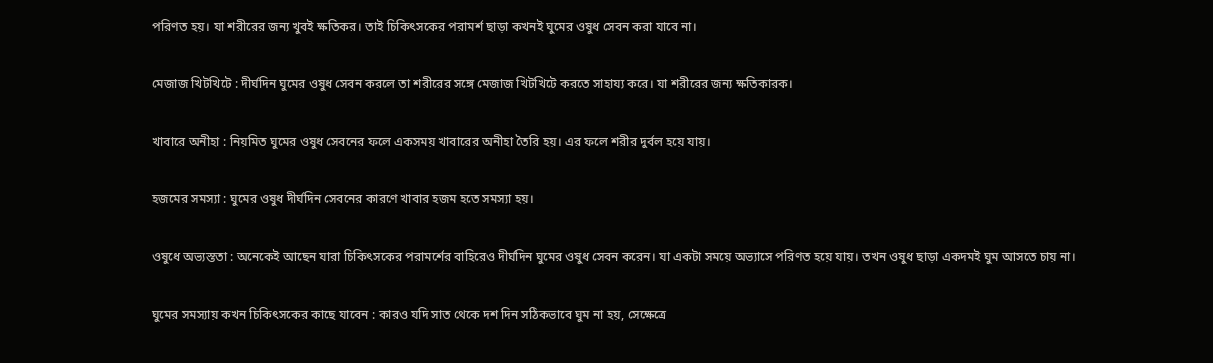পরিণত হয়। যা শরীরের জন্য খুবই ক্ষতিকর। তাই চিকিৎসকের পরামর্শ ছাড়া কখনই ঘুমের ওষুধ সেবন করা যাবে না।

মেজাজ খিটখিটে : দীর্ঘদিন ঘুমের ওষুধ সেবন করলে তা শরীরের সঙ্গে মেজাজ খিটখিটে করতে সাহায্য করে। যা শরীরের জন্য ক্ষতিকারক।

খাবারে অনীহা : নিয়মিত ঘুমের ওষুধ সেবনের ফলে একসময় খাবারের অনীহা তৈরি হয়। এর ফলে শরীর দুর্বল হয়ে যায়।

হজমের সমস্যা : ঘুমের ওষুধ দীর্ঘদিন সেবনের কারণে খাবার হজম হতে সমস্যা হয়।

ওষুধে অভ্যস্ততা : অনেকেই আছেন যারা চিকিৎসকের পরামর্শের বাহিরেও দীর্ঘদিন ঘুমের ওষুধ সেবন করেন। যা একটা সময়ে অভ্যাসে পরিণত হয়ে যায়। তখন ওষুধ ছাড়া একদমই ঘুম আসতে চায় না।

ঘুমের সমস্যায় কখন চিকিৎসকের কাছে যাবেন : কারও যদি সাত থেকে দশ দিন সঠিকভাবে ঘুম না হয়, সেক্ষেত্রে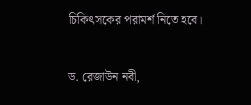চিকিৎসকের পরামর্শ নিতে হবে।

ড. রেজাউন নবী,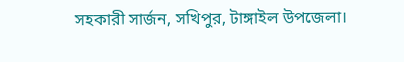সহকারী সার্জন, সখিপুর, টাঙ্গাইল উপজেলা।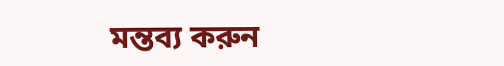মন্তব্য করুন